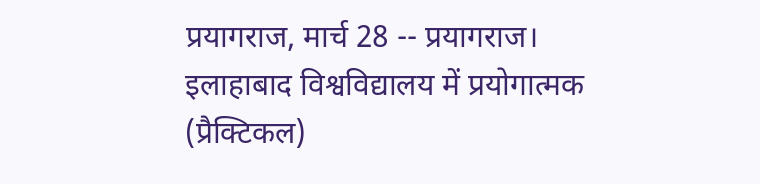प्रयागराज, मार्च 28 -- प्रयागराज। इलाहाबाद विश्वविद्यालय में प्रयोगात्मक (प्रैक्टिकल)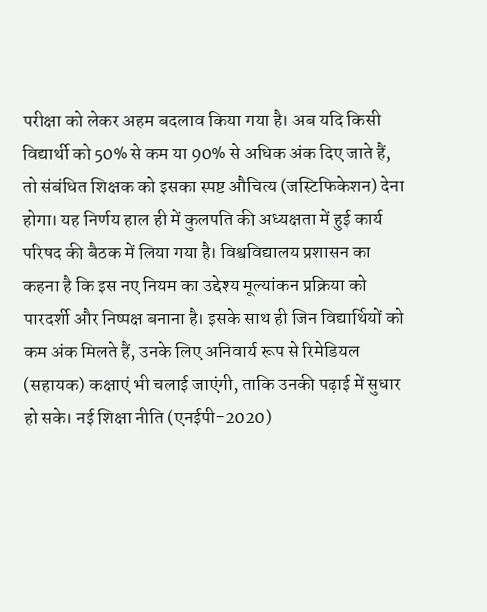परीक्षा को लेकर अहम बदलाव किया गया है। अब यदि किसी विद्यार्थी को 50% से कम या 90% से अधिक अंक दिए जाते हैं, तो संबंधित शिक्षक को इसका स्पष्ट औचित्य (जस्टिफिकेशन) देना होगा। यह निर्णय हाल ही में कुलपति की अध्यक्षता में हुई कार्य परिषद की बैठक में लिया गया है। विश्वविद्यालय प्रशासन का कहना है कि इस नए नियम का उद्देश्य मूल्यांकन प्रक्रिया को पारदर्शी और निष्पक्ष बनाना है। इसके साथ ही जिन विद्यार्थियों को कम अंक मिलते हैं, उनके लिए अनिवार्य रूप से रिमेडियल (सहायक) कक्षाएं भी चलाई जाएंगी, ताकि उनकी पढ़ाई में सुधार हो सके। नई शिक्षा नीति (एनईपी-2020)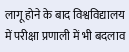लागू होने के बाद विश्वविद्यालय में परीक्षा प्रणाली में भी बदलाव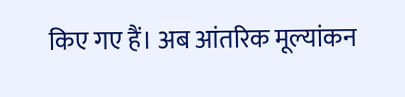किए गए हैं। अब आंतरिक मूल्यांकन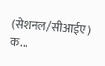(सेशनल/सीआईए) क...